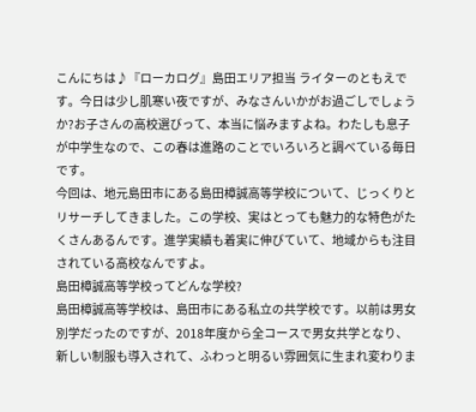こんにちは♪『ローカログ』島田エリア担当 ライターのともえです。今日は少し肌寒い夜ですが、みなさんいかがお過ごしでしょうか?お子さんの高校選びって、本当に悩みますよね。わたしも息子が中学生なので、この春は進路のことでいろいろと調べている毎日です。
今回は、地元島田市にある島田樟誠高等学校について、じっくりとリサーチしてきました。この学校、実はとっても魅力的な特色がたくさんあるんです。進学実績も着実に伸びていて、地域からも注目されている高校なんですよ。
島田樟誠高等学校ってどんな学校?
島田樟誠高等学校は、島田市にある私立の共学校です。以前は男女別学だったのですが、2018年度から全コースで男女共学となり、新しい制服も導入されて、ふわっと明るい雰囲気に生まれ変わりま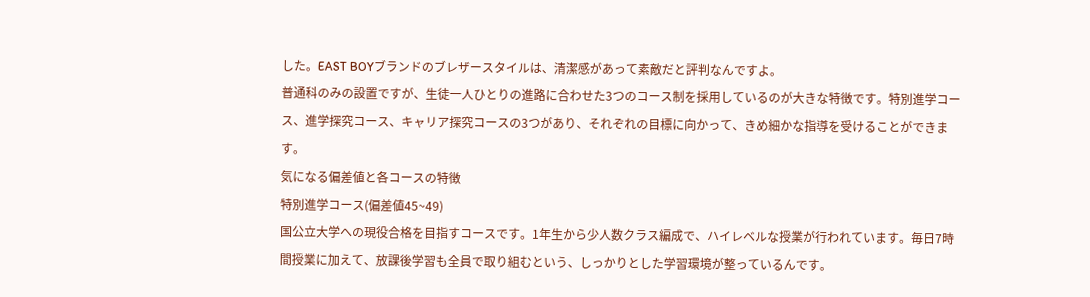した。EAST BOYブランドのブレザースタイルは、清潔感があって素敵だと評判なんですよ。
普通科のみの設置ですが、生徒一人ひとりの進路に合わせた3つのコース制を採用しているのが大きな特徴です。特別進学コース、進学探究コース、キャリア探究コースの3つがあり、それぞれの目標に向かって、きめ細かな指導を受けることができます。
気になる偏差値と各コースの特徴
特別進学コース(偏差値45~49)
国公立大学への現役合格を目指すコースです。1年生から少人数クラス編成で、ハイレベルな授業が行われています。毎日7時間授業に加えて、放課後学習も全員で取り組むという、しっかりとした学習環境が整っているんです。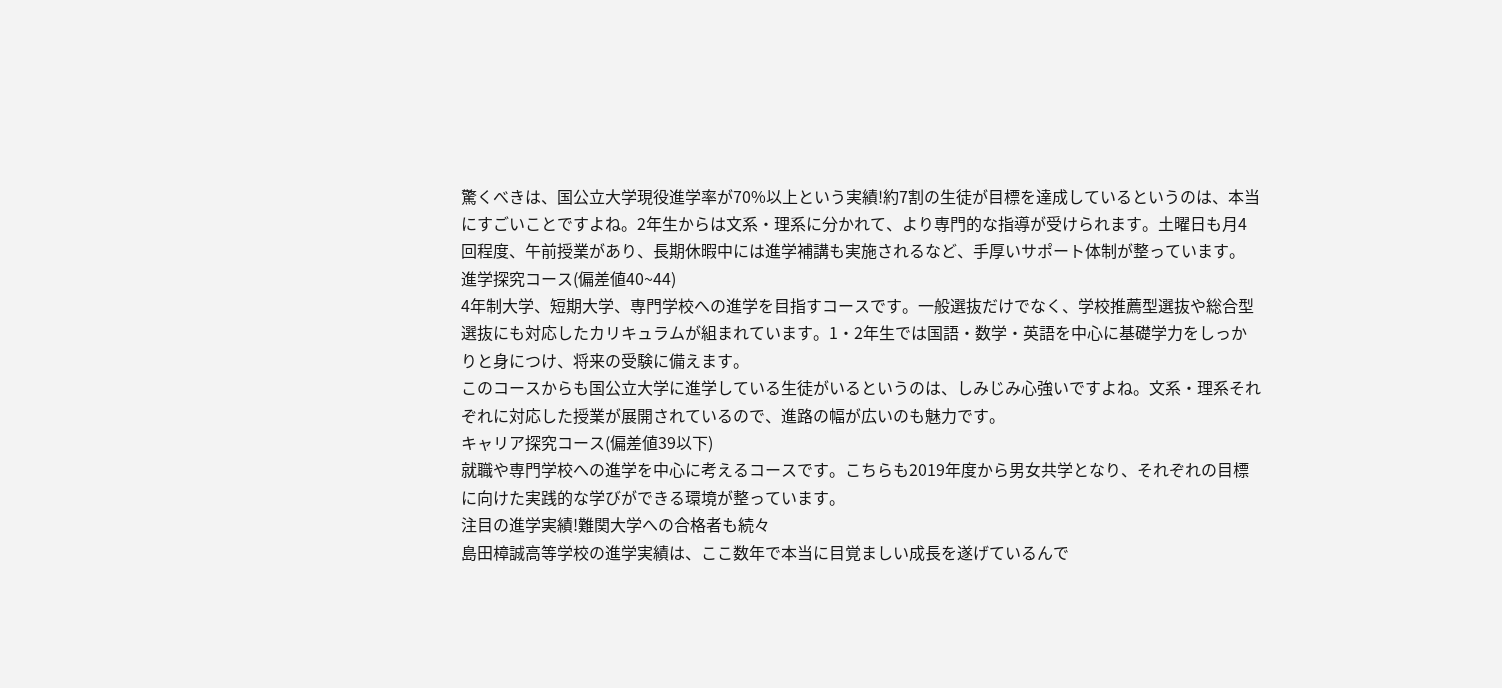驚くべきは、国公立大学現役進学率が70%以上という実績!約7割の生徒が目標を達成しているというのは、本当にすごいことですよね。2年生からは文系・理系に分かれて、より専門的な指導が受けられます。土曜日も月4回程度、午前授業があり、長期休暇中には進学補講も実施されるなど、手厚いサポート体制が整っています。
進学探究コース(偏差値40~44)
4年制大学、短期大学、専門学校への進学を目指すコースです。一般選抜だけでなく、学校推薦型選抜や総合型選抜にも対応したカリキュラムが組まれています。1・2年生では国語・数学・英語を中心に基礎学力をしっかりと身につけ、将来の受験に備えます。
このコースからも国公立大学に進学している生徒がいるというのは、しみじみ心強いですよね。文系・理系それぞれに対応した授業が展開されているので、進路の幅が広いのも魅力です。
キャリア探究コース(偏差値39以下)
就職や専門学校への進学を中心に考えるコースです。こちらも2019年度から男女共学となり、それぞれの目標に向けた実践的な学びができる環境が整っています。
注目の進学実績!難関大学への合格者も続々
島田樟誠高等学校の進学実績は、ここ数年で本当に目覚ましい成長を遂げているんで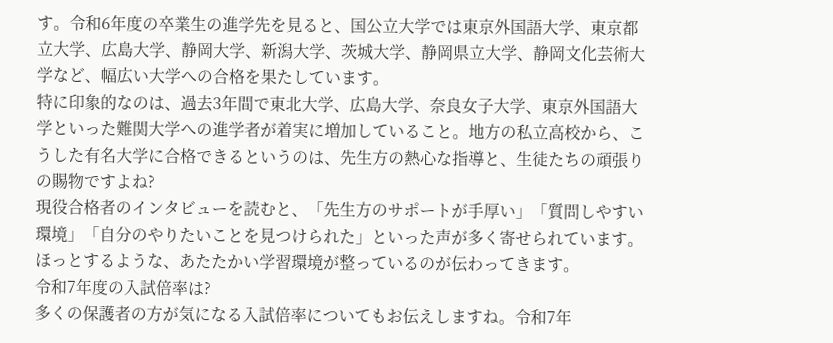す。令和6年度の卒業生の進学先を見ると、国公立大学では東京外国語大学、東京都立大学、広島大学、静岡大学、新潟大学、茨城大学、静岡県立大学、静岡文化芸術大学など、幅広い大学への合格を果たしています。
特に印象的なのは、過去3年間で東北大学、広島大学、奈良女子大学、東京外国語大学といった難関大学への進学者が着実に増加していること。地方の私立高校から、こうした有名大学に合格できるというのは、先生方の熱心な指導と、生徒たちの頑張りの賜物ですよね?
現役合格者のインタビューを読むと、「先生方のサポートが手厚い」「質問しやすい環境」「自分のやりたいことを見つけられた」といった声が多く寄せられています。ほっとするような、あたたかい学習環境が整っているのが伝わってきます。
令和7年度の入試倍率は?
多くの保護者の方が気になる入試倍率についてもお伝えしますね。令和7年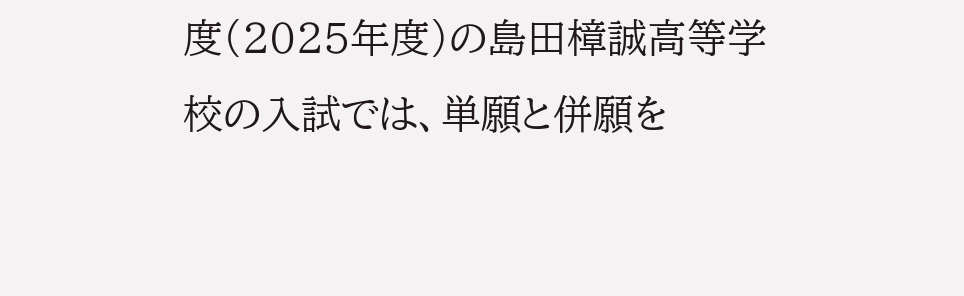度(2025年度)の島田樟誠高等学校の入試では、単願と併願を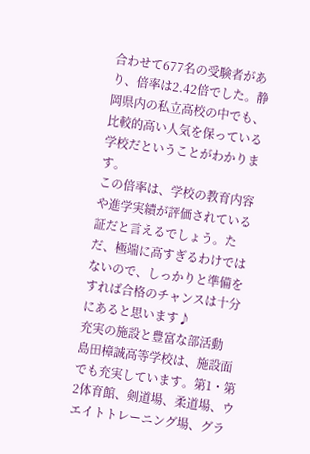合わせて677名の受験者があり、倍率は2.42倍でした。静岡県内の私立高校の中でも、比較的高い人気を保っている学校だということがわかります。
この倍率は、学校の教育内容や進学実績が評価されている証だと言えるでしょう。ただ、極端に高すぎるわけではないので、しっかりと準備をすれば合格のチャンスは十分にあると思います♪
充実の施設と豊富な部活動
島田樟誠高等学校は、施設面でも充実しています。第1・第2体育館、剣道場、柔道場、ウエイトトレーニング場、グラ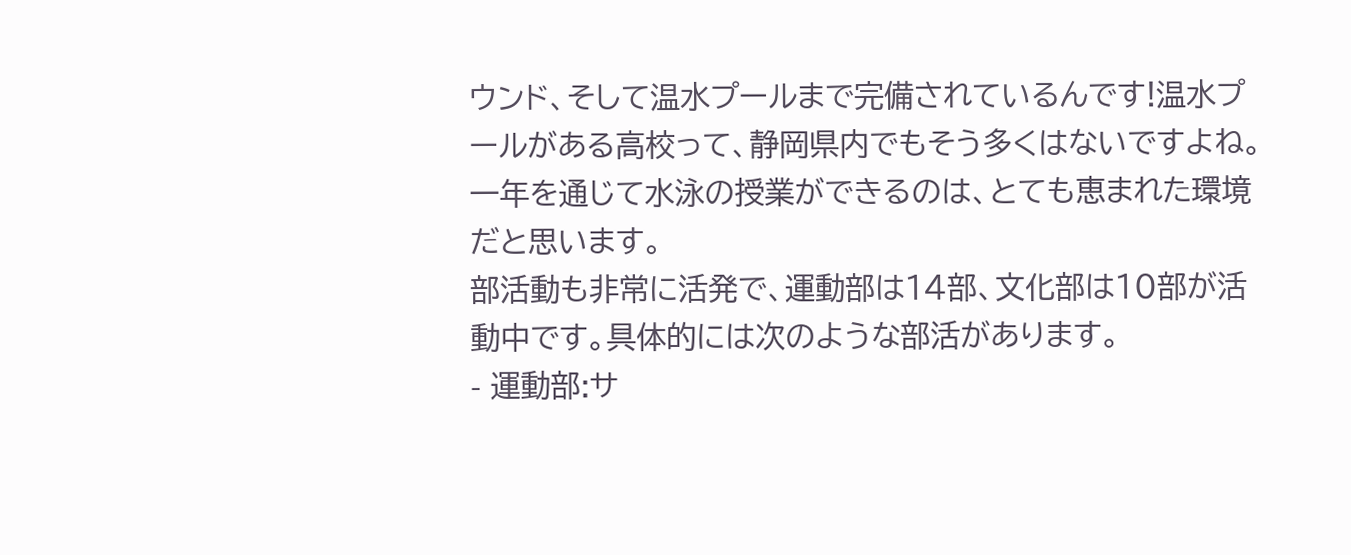ウンド、そして温水プールまで完備されているんです!温水プールがある高校って、静岡県内でもそう多くはないですよね。一年を通じて水泳の授業ができるのは、とても恵まれた環境だと思います。
部活動も非常に活発で、運動部は14部、文化部は10部が活動中です。具体的には次のような部活があります。
- 運動部:サ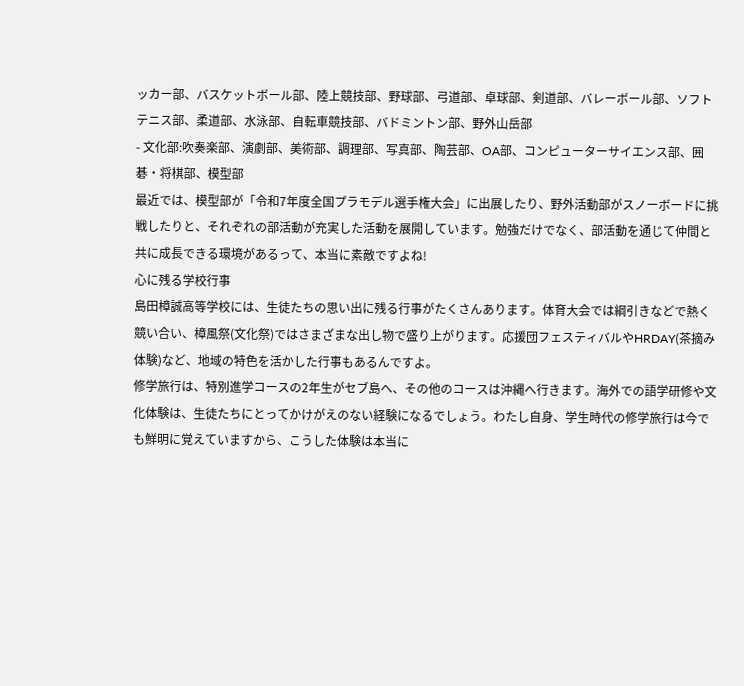ッカー部、バスケットボール部、陸上競技部、野球部、弓道部、卓球部、剣道部、バレーボール部、ソフトテニス部、柔道部、水泳部、自転車競技部、バドミントン部、野外山岳部
- 文化部:吹奏楽部、演劇部、美術部、調理部、写真部、陶芸部、OA部、コンピューターサイエンス部、囲碁・将棋部、模型部
最近では、模型部が「令和7年度全国プラモデル選手権大会」に出展したり、野外活動部がスノーボードに挑戦したりと、それぞれの部活動が充実した活動を展開しています。勉強だけでなく、部活動を通じて仲間と共に成長できる環境があるって、本当に素敵ですよね!
心に残る学校行事
島田樟誠高等学校には、生徒たちの思い出に残る行事がたくさんあります。体育大会では綱引きなどで熱く競い合い、樟風祭(文化祭)ではさまざまな出し物で盛り上がります。応援団フェスティバルやHRDAY(茶摘み体験)など、地域の特色を活かした行事もあるんですよ。
修学旅行は、特別進学コースの2年生がセブ島へ、その他のコースは沖縄へ行きます。海外での語学研修や文化体験は、生徒たちにとってかけがえのない経験になるでしょう。わたし自身、学生時代の修学旅行は今でも鮮明に覚えていますから、こうした体験は本当に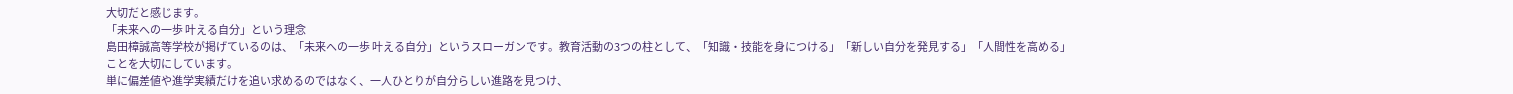大切だと感じます。
「未来への一歩 叶える自分」という理念
島田樟誠高等学校が掲げているのは、「未来への一歩 叶える自分」というスローガンです。教育活動の3つの柱として、「知識・技能を身につける」「新しい自分を発見する」「人間性を高める」ことを大切にしています。
単に偏差値や進学実績だけを追い求めるのではなく、一人ひとりが自分らしい進路を見つけ、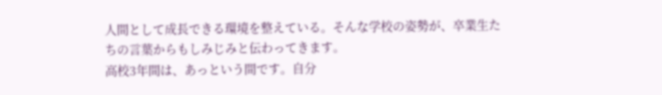人間として成長できる環境を整えている。そんな学校の姿勢が、卒業生たちの言葉からもしみじみと伝わってきます。
高校3年間は、あっという間です。自分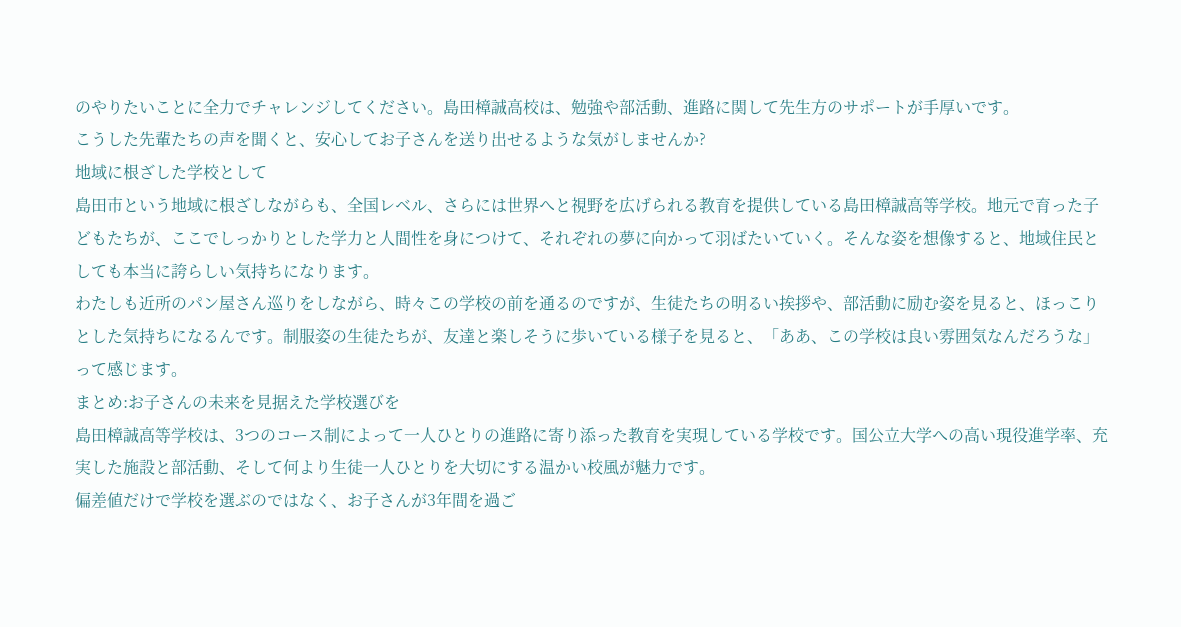のやりたいことに全力でチャレンジしてください。島田樟誠高校は、勉強や部活動、進路に関して先生方のサポートが手厚いです。
こうした先輩たちの声を聞くと、安心してお子さんを送り出せるような気がしませんか?
地域に根ざした学校として
島田市という地域に根ざしながらも、全国レベル、さらには世界へと視野を広げられる教育を提供している島田樟誠高等学校。地元で育った子どもたちが、ここでしっかりとした学力と人間性を身につけて、それぞれの夢に向かって羽ばたいていく。そんな姿を想像すると、地域住民としても本当に誇らしい気持ちになります。
わたしも近所のパン屋さん巡りをしながら、時々この学校の前を通るのですが、生徒たちの明るい挨拶や、部活動に励む姿を見ると、ほっこりとした気持ちになるんです。制服姿の生徒たちが、友達と楽しそうに歩いている様子を見ると、「ああ、この学校は良い雰囲気なんだろうな」って感じます。
まとめ:お子さんの未来を見据えた学校選びを
島田樟誠高等学校は、3つのコース制によって一人ひとりの進路に寄り添った教育を実現している学校です。国公立大学への高い現役進学率、充実した施設と部活動、そして何より生徒一人ひとりを大切にする温かい校風が魅力です。
偏差値だけで学校を選ぶのではなく、お子さんが3年間を過ご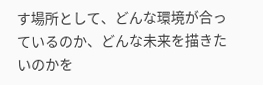す場所として、どんな環境が合っているのか、どんな未来を描きたいのかを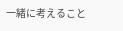一緒に考えること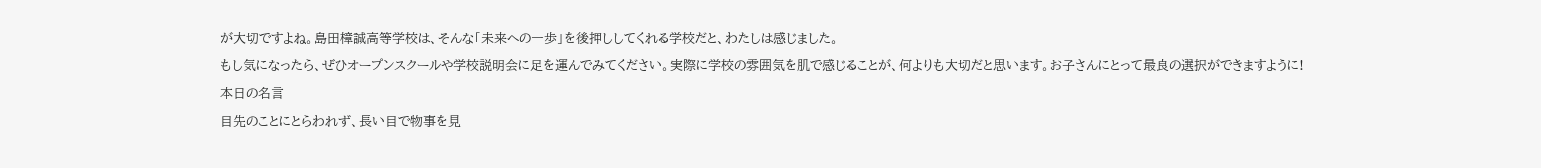が大切ですよね。島田樟誠高等学校は、そんな「未来への一歩」を後押ししてくれる学校だと、わたしは感じました。
もし気になったら、ぜひオープンスクールや学校説明会に足を運んでみてください。実際に学校の雰囲気を肌で感じることが、何よりも大切だと思います。お子さんにとって最良の選択ができますように!
本日の名言
目先のことにとらわれず、長い目で物事を見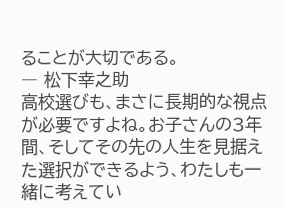ることが大切である。
― 松下幸之助
高校選びも、まさに長期的な視点が必要ですよね。お子さんの3年間、そしてその先の人生を見据えた選択ができるよう、わたしも一緒に考えてい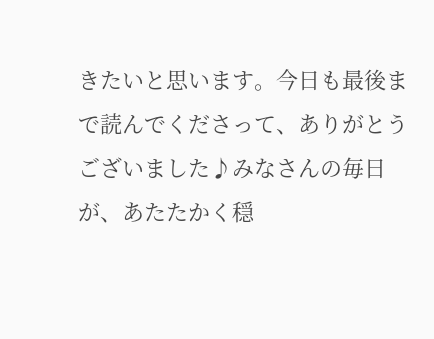きたいと思います。今日も最後まで読んでくださって、ありがとうございました♪みなさんの毎日が、あたたかく穏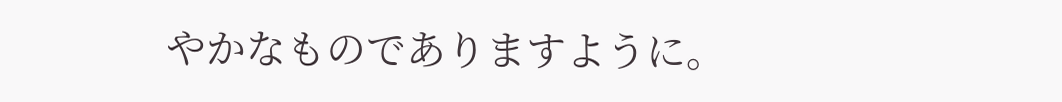やかなものでありますように。